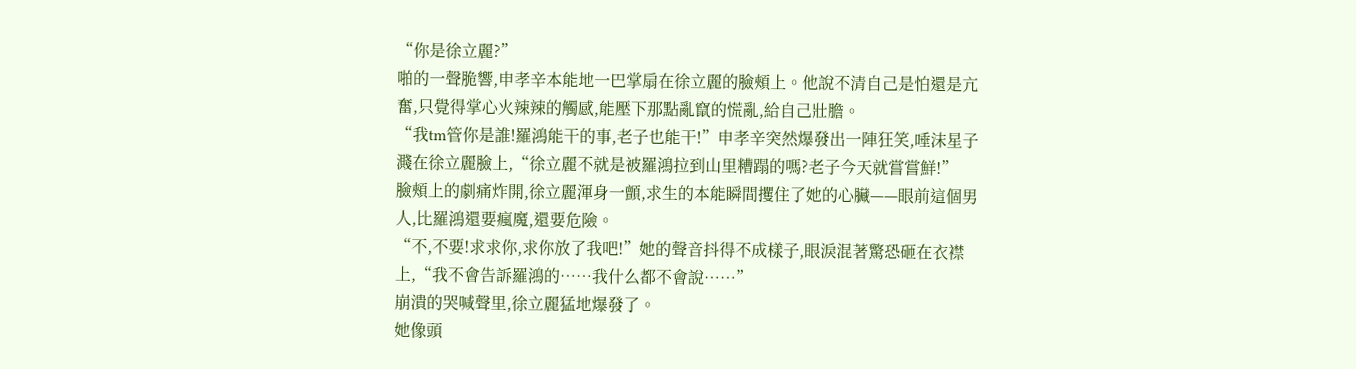“你是徐立麗?”
啪的一聲脆響,申孝辛本能地一巴掌扇在徐立麗的臉頰上。他說不清自己是怕還是亢奮,只覺得掌心火辣辣的觸感,能壓下那點亂竄的慌亂,給自己壯膽。
“我tm管你是誰!羅鴻能干的事,老子也能干!”申孝辛突然爆發出一陣狂笑,唾沫星子濺在徐立麗臉上,“徐立麗不就是被羅鴻拉到山里糟蹋的嗎?老子今天就嘗嘗鮮!”
臉頰上的劇痛炸開,徐立麗渾身一顫,求生的本能瞬間攫住了她的心臟——眼前這個男人,比羅鴻還要瘋魔,還要危險。
“不,不要!求求你,求你放了我吧!”她的聲音抖得不成樣子,眼淚混著驚恐砸在衣襟上,“我不會告訴羅鴻的……我什么都不會說……”
崩潰的哭喊聲里,徐立麗猛地爆發了。
她像頭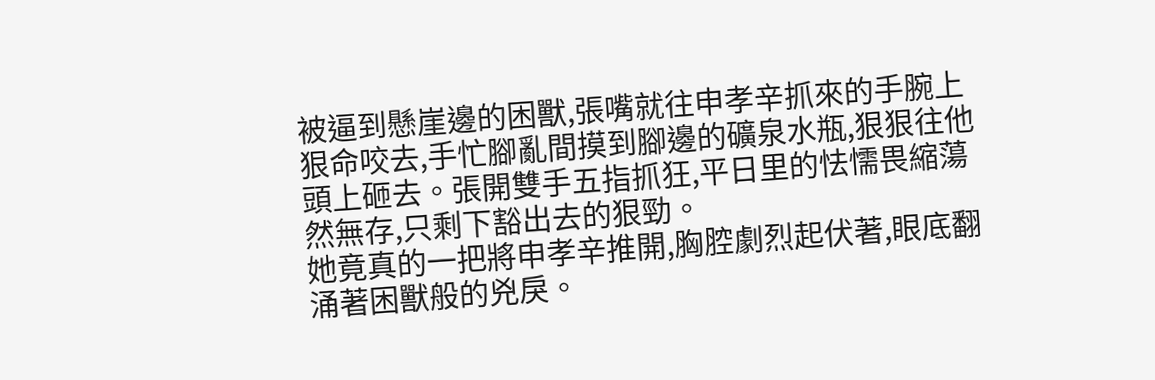被逼到懸崖邊的困獸,張嘴就往申孝辛抓來的手腕上狠命咬去,手忙腳亂間摸到腳邊的礦泉水瓶,狠狠往他頭上砸去。張開雙手五指抓狂,平日里的怯懦畏縮蕩然無存,只剩下豁出去的狠勁。
她竟真的一把將申孝辛推開,胸腔劇烈起伏著,眼底翻涌著困獸般的兇戾。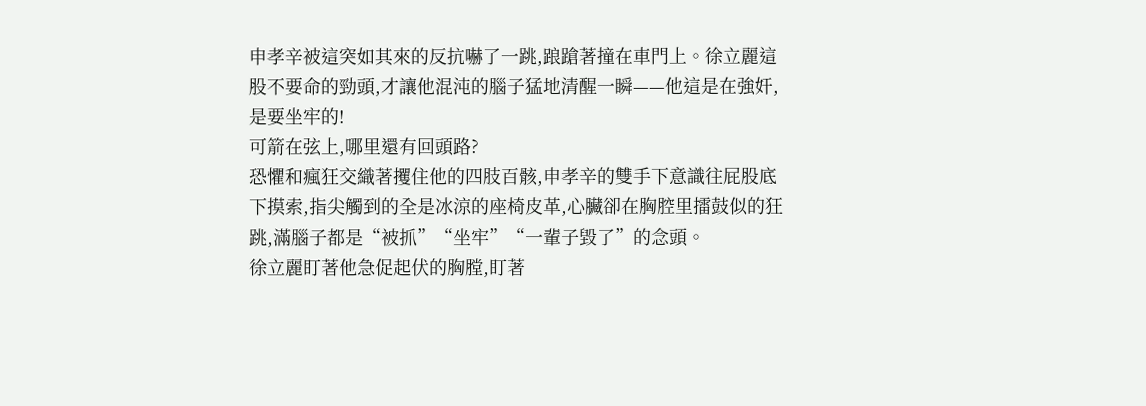申孝辛被這突如其來的反抗嚇了一跳,踉蹌著撞在車門上。徐立麗這股不要命的勁頭,才讓他混沌的腦子猛地清醒一瞬——他這是在強奸,是要坐牢的!
可箭在弦上,哪里還有回頭路?
恐懼和瘋狂交織著攫住他的四肢百骸,申孝辛的雙手下意識往屁股底下摸索,指尖觸到的全是冰涼的座椅皮革,心臟卻在胸腔里擂鼓似的狂跳,滿腦子都是“被抓”“坐牢”“一輩子毀了”的念頭。
徐立麗盯著他急促起伏的胸膛,盯著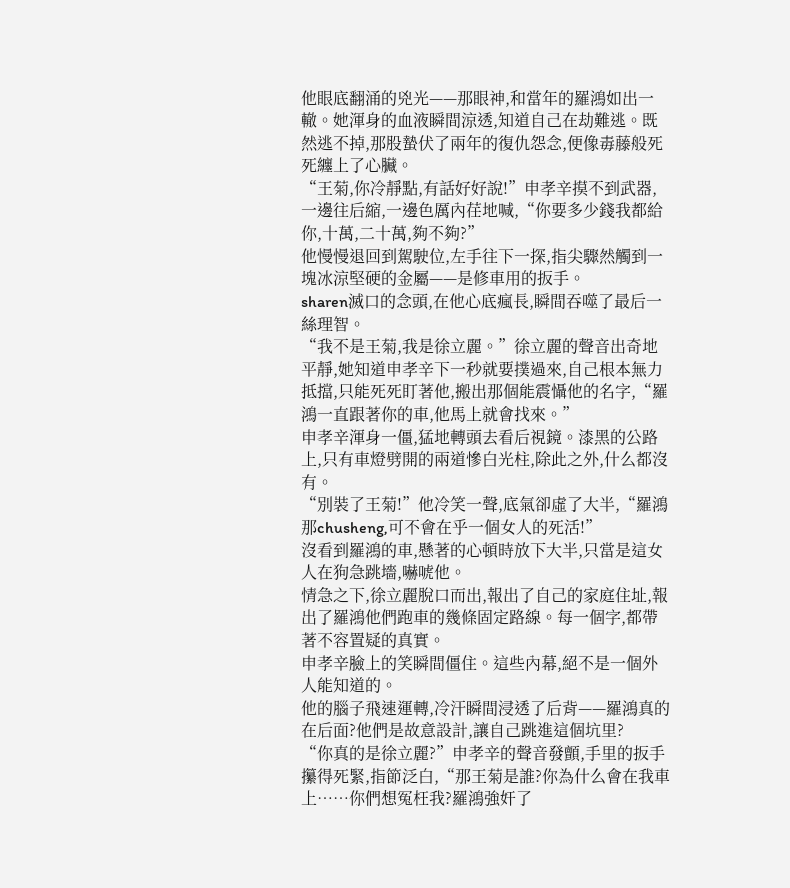他眼底翻涌的兇光——那眼神,和當年的羅鴻如出一轍。她渾身的血液瞬間涼透,知道自己在劫難逃。既然逃不掉,那股蟄伏了兩年的復仇怨念,便像毒藤般死死纏上了心臟。
“王菊,你冷靜點,有話好好說!”申孝辛摸不到武器,一邊往后縮,一邊色厲內荏地喊,“你要多少錢我都給你,十萬,二十萬,夠不夠?”
他慢慢退回到駕駛位,左手往下一探,指尖驟然觸到一塊冰涼堅硬的金屬——是修車用的扳手。
sharen滅口的念頭,在他心底瘋長,瞬間吞噬了最后一絲理智。
“我不是王菊,我是徐立麗。”徐立麗的聲音出奇地平靜,她知道申孝辛下一秒就要撲過來,自己根本無力抵擋,只能死死盯著他,搬出那個能震懾他的名字,“羅鴻一直跟著你的車,他馬上就會找來。”
申孝辛渾身一僵,猛地轉頭去看后視鏡。漆黑的公路上,只有車燈劈開的兩道慘白光柱,除此之外,什么都沒有。
“別裝了王菊!”他冷笑一聲,底氣卻虛了大半,“羅鴻那chusheng,可不會在乎一個女人的死活!”
沒看到羅鴻的車,懸著的心頓時放下大半,只當是這女人在狗急跳墻,嚇唬他。
情急之下,徐立麗脫口而出,報出了自己的家庭住址,報出了羅鴻他們跑車的幾條固定路線。每一個字,都帶著不容置疑的真實。
申孝辛臉上的笑瞬間僵住。這些內幕,絕不是一個外人能知道的。
他的腦子飛速運轉,冷汗瞬間浸透了后背——羅鴻真的在后面?他們是故意設計,讓自己跳進這個坑里?
“你真的是徐立麗?”申孝辛的聲音發顫,手里的扳手攥得死緊,指節泛白,“那王菊是誰?你為什么會在我車上……你們想冤枉我?羅鴻強奸了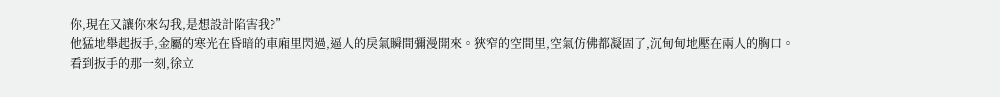你,現在又讓你來勾我,是想設計陷害我?”
他猛地舉起扳手,金屬的寒光在昏暗的車廂里閃過,逼人的戾氣瞬間彌漫開來。狹窄的空間里,空氣仿佛都凝固了,沉甸甸地壓在兩人的胸口。
看到扳手的那一刻,徐立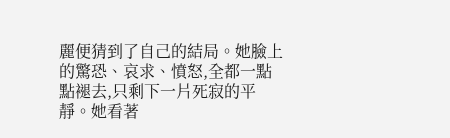麗便猜到了自己的結局。她臉上的驚恐、哀求、憤怒,全都一點點褪去,只剩下一片死寂的平靜。她看著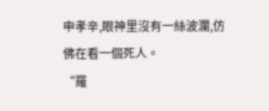申孝辛,眼神里沒有一絲波瀾,仿佛在看一個死人。
“羅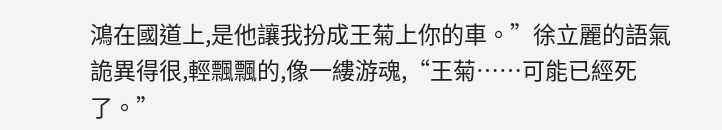鴻在國道上,是他讓我扮成王菊上你的車。”徐立麗的語氣詭異得很,輕飄飄的,像一縷游魂,“王菊……可能已經死了。”